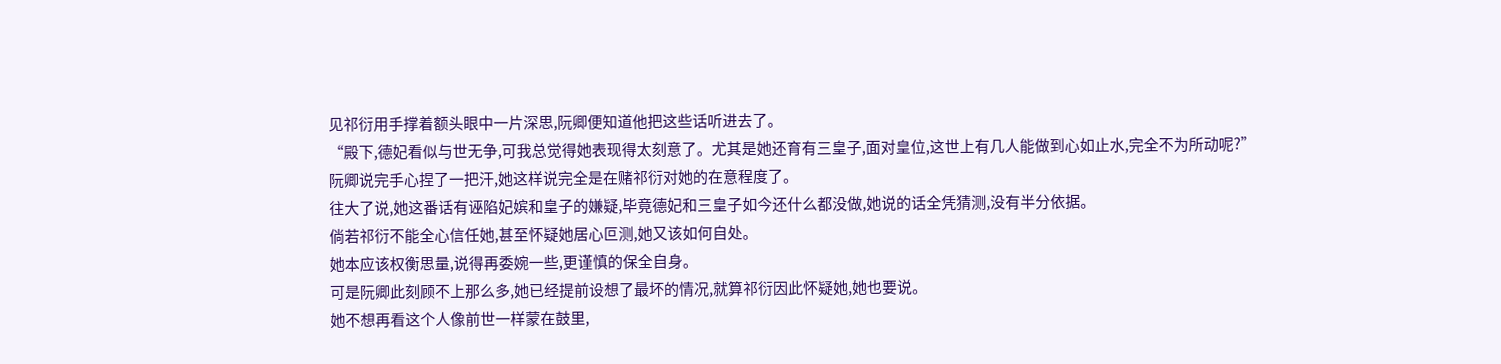见祁衍用手撑着额头眼中一片深思,阮卿便知道他把这些话听进去了。
“殿下,德妃看似与世无争,可我总觉得她表现得太刻意了。尤其是她还育有三皇子,面对皇位,这世上有几人能做到心如止水,完全不为所动呢?”
阮卿说完手心捏了一把汗,她这样说完全是在赌祁衍对她的在意程度了。
往大了说,她这番话有诬陷妃嫔和皇子的嫌疑,毕竟德妃和三皇子如今还什么都没做,她说的话全凭猜测,没有半分依据。
倘若祁衍不能全心信任她,甚至怀疑她居心叵测,她又该如何自处。
她本应该权衡思量,说得再委婉一些,更谨慎的保全自身。
可是阮卿此刻顾不上那么多,她已经提前设想了最坏的情况,就算祁衍因此怀疑她,她也要说。
她不想再看这个人像前世一样蒙在鼓里,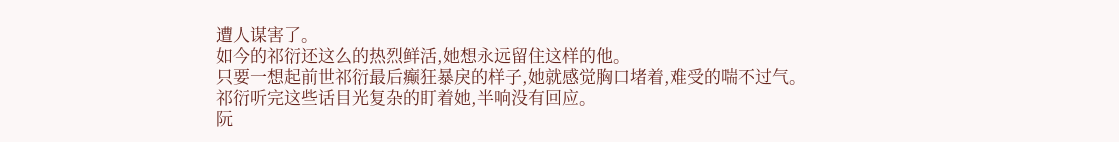遭人谋害了。
如今的祁衍还这么的热烈鲜活,她想永远留住这样的他。
只要一想起前世祁衍最后癫狂暴戾的样子,她就感觉胸口堵着,难受的喘不过气。
祁衍听完这些话目光复杂的盯着她,半响没有回应。
阮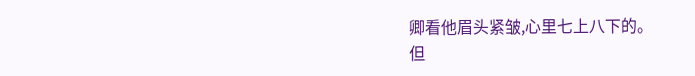卿看他眉头紧皱,心里七上八下的。
但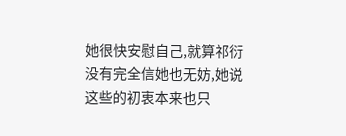她很快安慰自己,就算祁衍没有完全信她也无妨,她说这些的初衷本来也只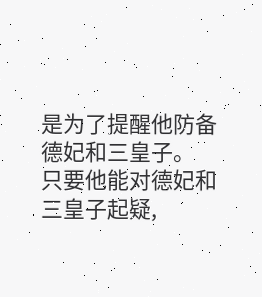是为了提醒他防备德妃和三皇子。
只要他能对德妃和三皇子起疑,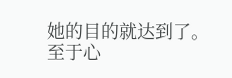她的目的就达到了。
至于心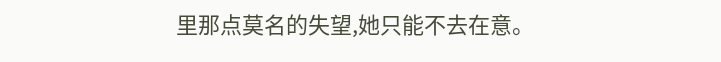里那点莫名的失望,她只能不去在意。